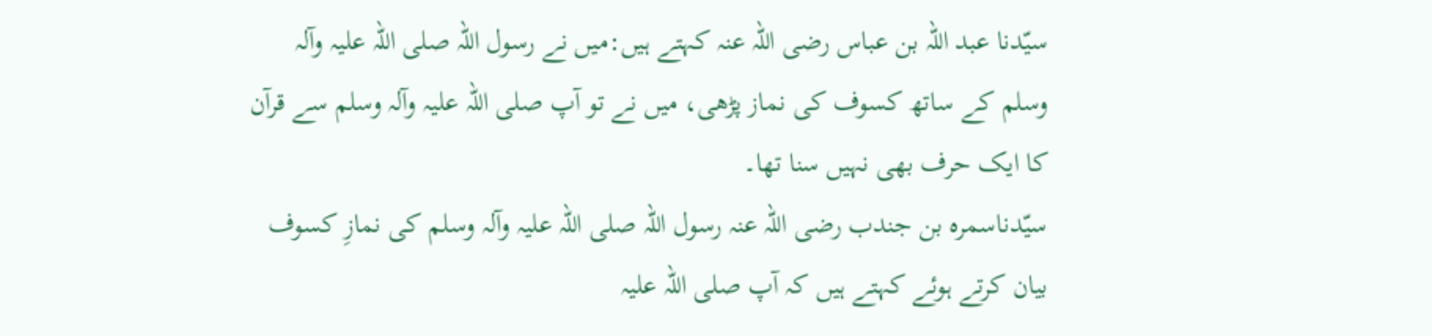سیّدنا عبد اللہ بن عباس رضی اللہ عنہ کہتے ہیں:میں نے رسول اللہ صلی اللہ علیہ وآلہ وسلم کے ساتھ کسوف کی نماز پڑھی، میں نے تو آپ صلی اللہ علیہ وآلہ وسلم سے قرآن کا ایک حرف بھی نہیں سنا تھا۔
سیّدناسمرہ بن جندب رضی اللہ عنہ رسول اللہ صلی اللہ علیہ وآلہ وسلم کی نمازِ کسوف بیان کرتے ہوئے کہتے ہیں کہ آپ صلی اللہ علیہ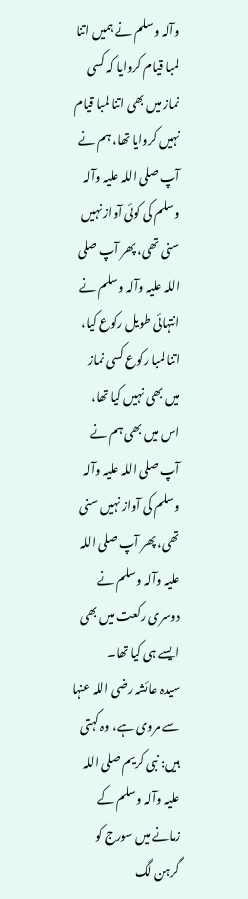وآلہ وسلم نے ہمیں اتنا لمبا قیام کروایا کہ کسی نماز میں بھی اتنا لمبا قیام نہیں کروایا تھا، ہم نے آپ صلی اللہ علیہ وآلہ وسلم کی کوئی آواز نہیں سنی تھی، پھر آپ صلی اللہ علیہ وآلہ وسلم نے انتہائی طویل رکوع کیا، اتنا لمبا رکوع کسی نماز میں بھی نہیں کیا تھا، اس میں بھی ہم نے آپ صلی اللہ علیہ وآلہ وسلم کی آواز نہیں سنی تھی، پھر آپ صلی اللہ علیہ وآلہ وسلم نے دوسری رکعت میں بھی ایسے ہی کیا تھا۔
سیدہ عائشہ رضی اللہ عنہا سے مروی ہے، وہ کہتی ہیں: نبی کریم صلی اللہ علیہ وآلہ وسلم کے زمانے میں سورج کو گرہن لگ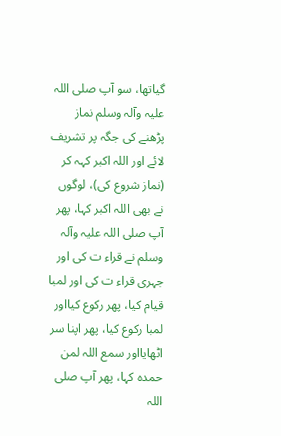گیاتھا، سو آپ صلی اللہ علیہ وآلہ وسلم نماز پڑھنے کی جگہ پر تشریف لائے اور اللہ اکبر کہہ کر (نماز شروع کی)، لوگوں نے بھی اللہ اکبر کہا، پھر آپ صلی اللہ علیہ وآلہ وسلم نے قراء ت کی اور جہری قراء ت کی اور لمبا قیام کیا، پھر رکوع کیااور لمبا رکوع کیا، پھر اپنا سر اٹھایااور سمع اللہ لمن حمدہ کہا، پھر آپ صلی اللہ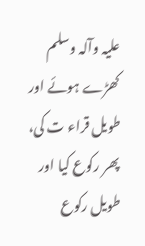علیہ وآلہ وسلم کھڑے ہوئے اور طویل قراء ت کی، پھر رکوع کیا اور طویل رکوع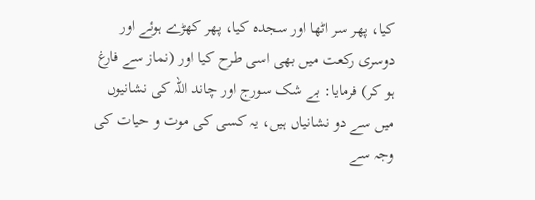کیا، پھر سر اٹھا اور سجدہ کیا، پھر کھڑے ہوئے اور دوسری رکعت میں بھی اسی طرح کیا اور (نماز سے فارغ ہو کر) فرمایا: بے شک سورج اور چاند اللہ کی نشانیوں میں سے دو نشانیاں ہیں، یہ کسی کی موت و حیات کی وجہ سے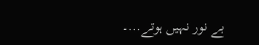بے نور نہیں ہوتے…۔